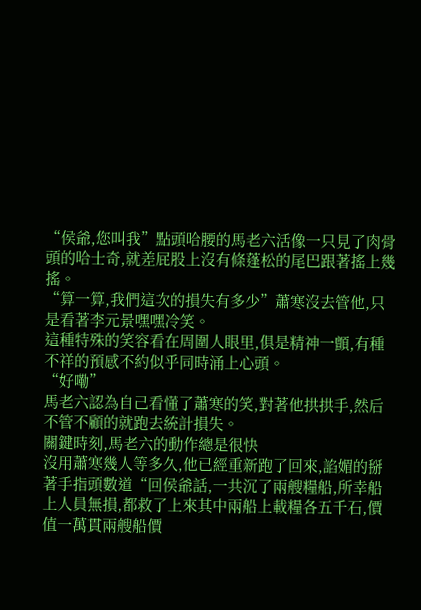“侯爺,您叫我”點頭哈腰的馬老六活像一只見了肉骨頭的哈士奇,就差屁股上沒有條蓬松的尾巴跟著搖上幾搖。
“算一算,我們這次的損失有多少”蕭寒沒去管他,只是看著李元景嘿嘿冷笑。
這種特殊的笑容看在周圍人眼里,俱是精神一顫,有種不祥的預感不約似乎同時涌上心頭。
“好嘞”
馬老六認為自己看懂了蕭寒的笑,對著他拱拱手,然后不管不顧的就跑去統計損失。
關鍵時刻,馬老六的動作總是很快
沒用蕭寒幾人等多久,他已經重新跑了回來,諂媚的掰著手指頭數道“回侯爺話,一共沉了兩艘糧船,所幸船上人員無損,都救了上來其中兩船上載糧各五千石,價值一萬貫兩艘船價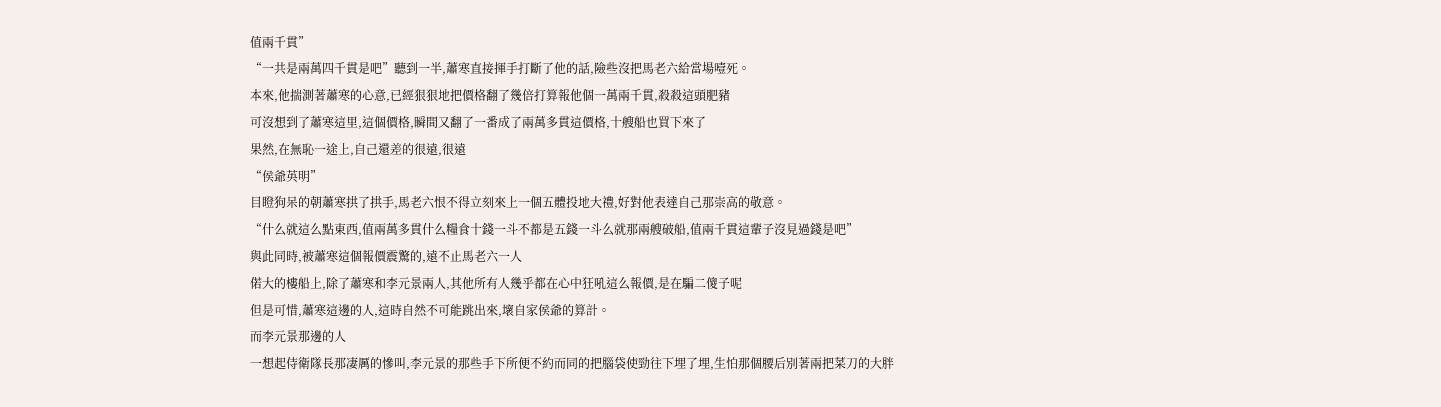值兩千貫”
“一共是兩萬四千貫是吧”聽到一半,蕭寒直接揮手打斷了他的話,險些沒把馬老六給當場噎死。
本來,他揣測著蕭寒的心意,已經狠狠地把價格翻了幾倍打算報他個一萬兩千貫,殺殺這頭肥豬
可沒想到了蕭寒這里,這個價格,瞬間又翻了一番成了兩萬多貫這價格,十艘船也買下來了
果然,在無恥一途上,自己還差的很遠,很遠
“侯爺英明”
目瞪狗呆的朝蕭寒拱了拱手,馬老六恨不得立刻來上一個五體投地大禮,好對他表達自己那崇高的敬意。
“什么就這么點東西,值兩萬多貫什么糧食十錢一斗不都是五錢一斗么就那兩艘破船,值兩千貫這輩子沒見過錢是吧”
與此同時,被蕭寒這個報價震驚的,遠不止馬老六一人
偌大的樓船上,除了蕭寒和李元景兩人,其他所有人幾乎都在心中狂吼這么報價,是在騙二傻子呢
但是可惜,蕭寒這邊的人,這時自然不可能跳出來,壞自家侯爺的算計。
而李元景那邊的人
一想起侍衛隊長那凄厲的慘叫,李元景的那些手下所便不約而同的把腦袋使勁往下埋了埋,生怕那個腰后別著兩把菜刀的大胖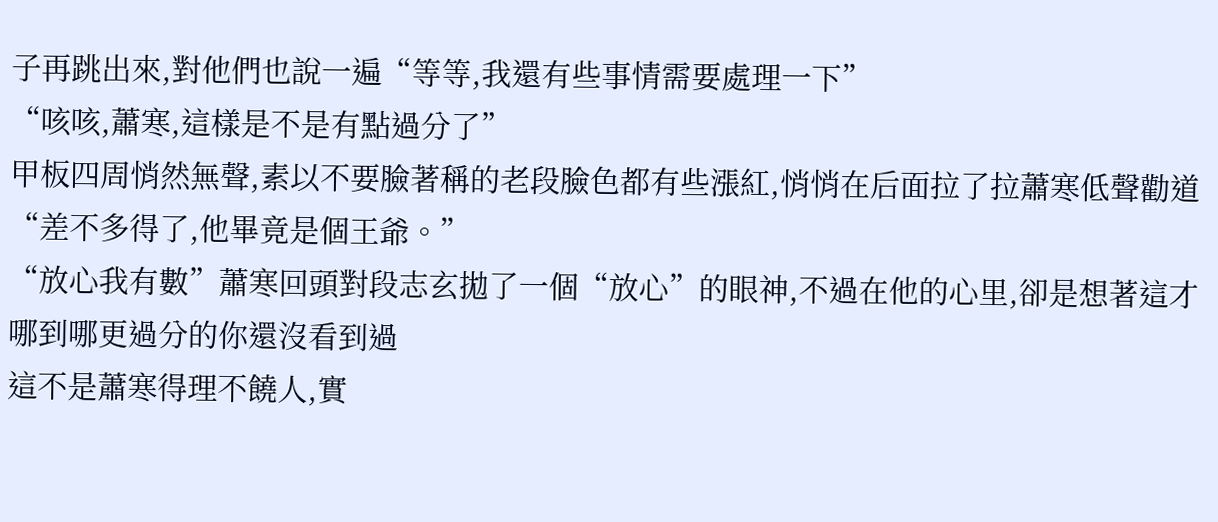子再跳出來,對他們也說一遍“等等,我還有些事情需要處理一下”
“咳咳,蕭寒,這樣是不是有點過分了”
甲板四周悄然無聲,素以不要臉著稱的老段臉色都有些漲紅,悄悄在后面拉了拉蕭寒低聲勸道“差不多得了,他畢竟是個王爺。”
“放心我有數”蕭寒回頭對段志玄拋了一個“放心”的眼神,不過在他的心里,卻是想著這才哪到哪更過分的你還沒看到過
這不是蕭寒得理不饒人,實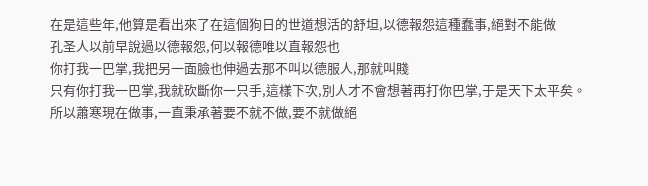在是這些年,他算是看出來了在這個狗日的世道想活的舒坦,以德報怨這種蠢事,絕對不能做
孔圣人以前早說過以德報怨,何以報德唯以直報怨也
你打我一巴掌,我把另一面臉也伸過去那不叫以德服人,那就叫賤
只有你打我一巴掌,我就砍斷你一只手,這樣下次,別人才不會想著再打你巴掌,于是天下太平矣。
所以蕭寒現在做事,一直秉承著要不就不做,要不就做絕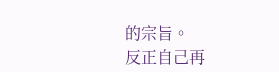的宗旨。
反正自己再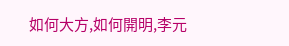如何大方,如何開明,李元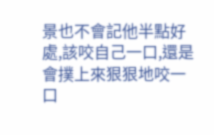景也不會記他半點好處,該咬自己一口,還是會撲上來狠狠地咬一口